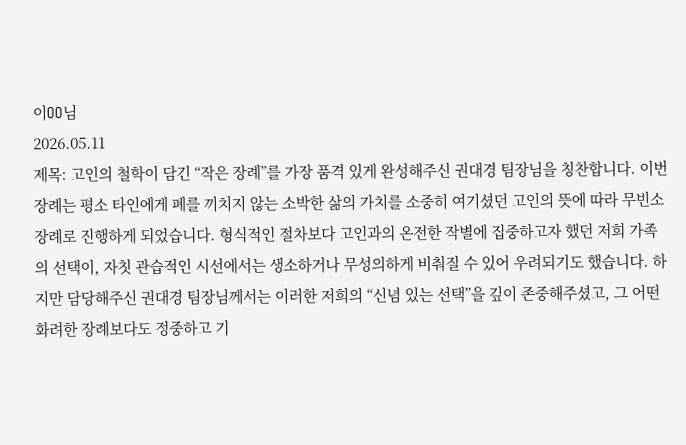이OO님
2026.05.11
제목: 고인의 철학이 담긴 “작은 장례”를 가장 품격 있게 완성해주신 권대경 팀장님을 칭찬합니다. 이번 장례는 평소 타인에게 폐를 끼치지 않는 소박한 삶의 가치를 소중히 여기셨던 고인의 뜻에 따라 무빈소 장례로 진행하게 되었습니다. 형식적인 절차보다 고인과의 온전한 작별에 집중하고자 했던 저희 가족의 선택이, 자칫 관습적인 시선에서는 생소하거나 무성의하게 비춰질 수 있어 우려되기도 했습니다. 하지만 담당해주신 권대경 팀장님께서는 이러한 저희의 “신념 있는 선택”을 깊이 존중해주셨고, 그 어떤 화려한 장례보다도 정중하고 기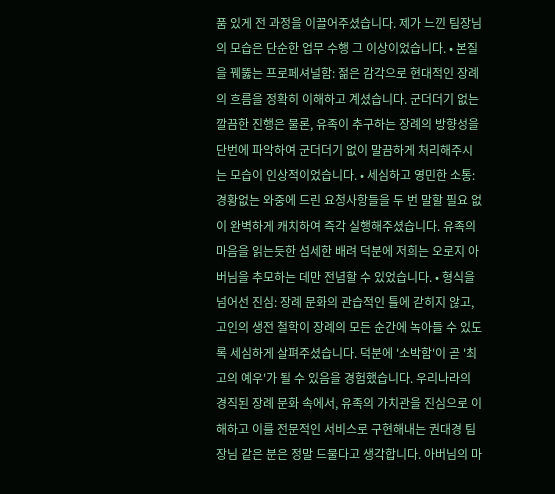품 있게 전 과정을 이끌어주셨습니다. 제가 느낀 팀장님의 모습은 단순한 업무 수행 그 이상이었습니다. • 본질을 꿰뚫는 프로페셔널함: 젊은 감각으로 현대적인 장례의 흐름을 정확히 이해하고 계셨습니다. 군더더기 없는 깔끔한 진행은 물론, 유족이 추구하는 장례의 방향성을 단번에 파악하여 군더더기 없이 말끔하게 처리해주시는 모습이 인상적이었습니다. • 세심하고 영민한 소통: 경황없는 와중에 드린 요청사항들을 두 번 말할 필요 없이 완벽하게 캐치하여 즉각 실행해주셨습니다. 유족의 마음을 읽는듯한 섬세한 배려 덕분에 저희는 오로지 아버님을 추모하는 데만 전념할 수 있었습니다. • 형식을 넘어선 진심: 장례 문화의 관습적인 틀에 갇히지 않고, 고인의 생전 철학이 장례의 모든 순간에 녹아들 수 있도록 세심하게 살펴주셨습니다. 덕분에 '소박함'이 곧 '최고의 예우'가 될 수 있음을 경험했습니다. 우리나라의 경직된 장례 문화 속에서, 유족의 가치관을 진심으로 이해하고 이를 전문적인 서비스로 구현해내는 권대경 팀장님 같은 분은 정말 드물다고 생각합니다. 아버님의 마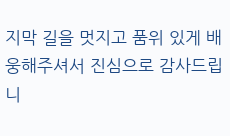지막 길을 멋지고 품위 있게 배웅해주셔서 진심으로 감사드립니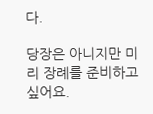다.

당장은 아니지만 미리 장례를 준비하고 싶어요.